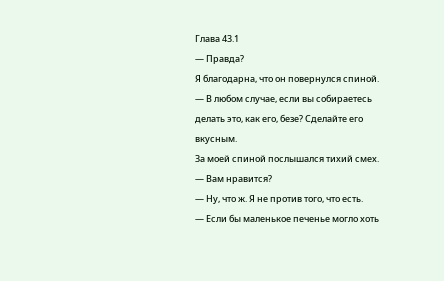Глава 43.1
— Правда?
Я благодарна, что он повернулся спиной.
— В любом случае, если вы собираетесь делать это, как его, безе? Сделайте его вкусным.
За моей спиной послышался тихий смех.
— Вам нравится?
— Ну, что ж. Я не против того, что есть.
— Если бы маленькое печенье могло хоть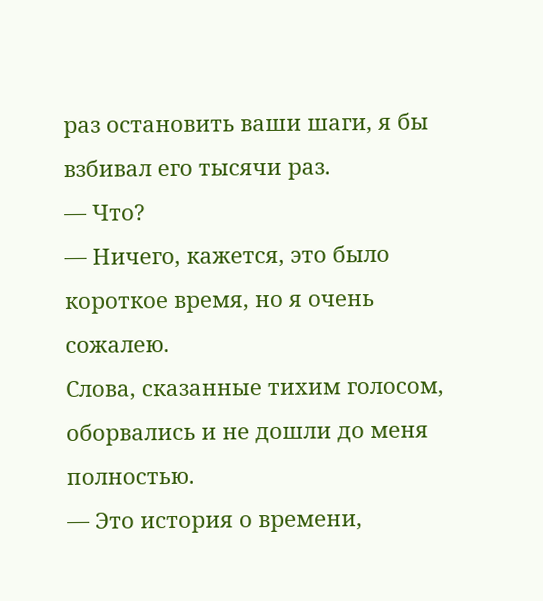раз остановить ваши шаги, я бы взбивал его тысячи раз.
— Что?
— Ничего, кажется, это было короткое время, но я очень сожалею.
Слова, сказанные тихим голосом, оборвались и не дошли до меня полностью.
— Это история о времени,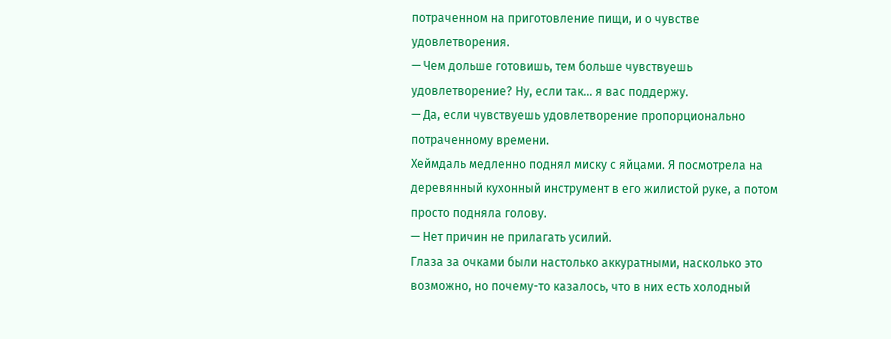потраченном на приготовление пищи, и о чувстве удовлетворения.
— Чем дольше готовишь, тем больше чувствуешь удовлетворение? Ну, если так… я вас поддержу.
— Да, если чувствуешь удовлетворение пропорционально потраченному времени.
Хеймдаль медленно поднял миску с яйцами. Я посмотрела на деревянный кухонный инструмент в его жилистой руке, а потом просто подняла голову.
— Нет причин не прилагать усилий.
Глаза за очками были настолько аккуратными, насколько это возможно, но почему-то казалось, что в них есть холодный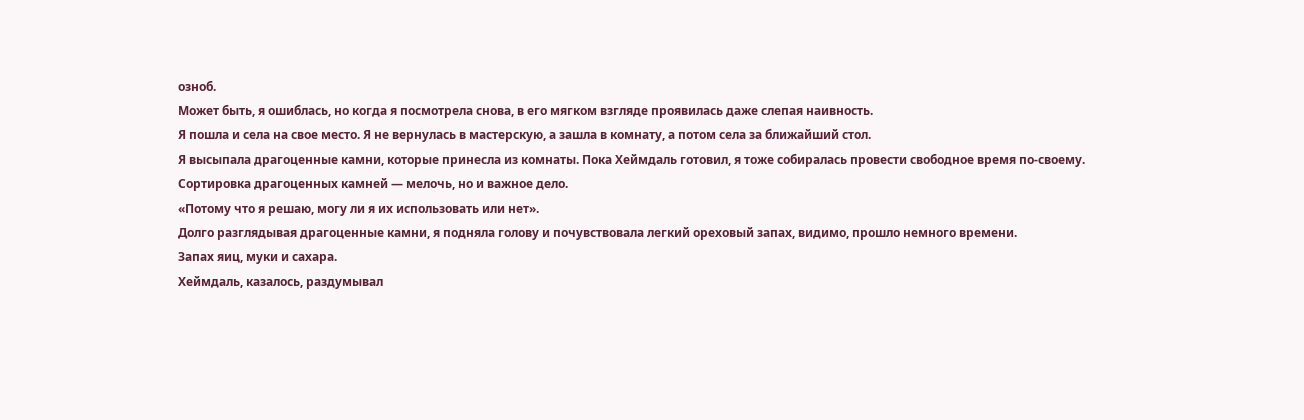озноб.
Может быть, я ошиблась, но когда я посмотрела снова, в его мягком взгляде проявилась даже слепая наивность.
Я пошла и села на свое место. Я не вернулась в мастерскую, а зашла в комнату, а потом села за ближайший стол.
Я высыпала драгоценные камни, которые принесла из комнаты. Пока Хеймдаль готовил, я тоже собиралась провести свободное время по-своему.
Сортировка драгоценных камней — мелочь, но и важное дело.
«Потому что я решаю, могу ли я их использовать или нет».
Долго разглядывая драгоценные камни, я подняла голову и почувствовала легкий ореховый запах, видимо, прошло немного времени.
Запах яиц, муки и сахара.
Хеймдаль, казалось, раздумывал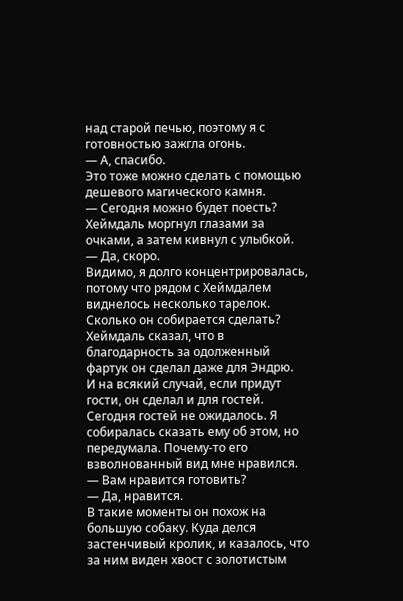над старой печью, поэтому я с готовностью зажгла огонь.
— А, спасибо.
Это тоже можно сделать с помощью дешевого магического камня.
— Сегодня можно будет поесть?
Хеймдаль моргнул глазами за очками, а затем кивнул с улыбкой.
— Да, скоро.
Видимо, я долго концентрировалась, потому что рядом с Хеймдалем виднелось несколько тарелок.
Сколько он собирается сделать?
Хеймдаль сказал, что в благодарность за одолженный фартук он сделал даже для Эндрю.
И на всякий случай, если придут гости, он сделал и для гостей.
Сегодня гостей не ожидалось. Я собиралась сказать ему об этом, но передумала. Почему-то его взволнованный вид мне нравился.
— Вам нравится готовить?
— Да, нравится.
В такие моменты он похож на большую собаку. Куда делся застенчивый кролик, и казалось, что за ним виден хвост с золотистым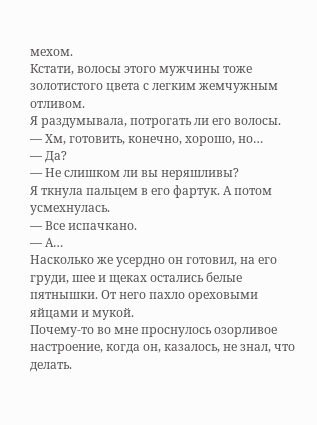мехом.
Кстати, волосы этого мужчины тоже золотистого цвета с легким жемчужным отливом.
Я раздумывала, потрогать ли его волосы.
— Хм, готовить, конечно, хорошо, но…
— Да?
— Не слишком ли вы неряшливы?
Я ткнула пальцем в его фартук. А потом усмехнулась.
— Все испачкано.
— А…
Насколько же усердно он готовил, на его груди, шее и щеках остались белые пятнышки. От него пахло ореховыми яйцами и мукой.
Почему-то во мне проснулось озорливое настроение, когда он, казалось, не знал, что делать.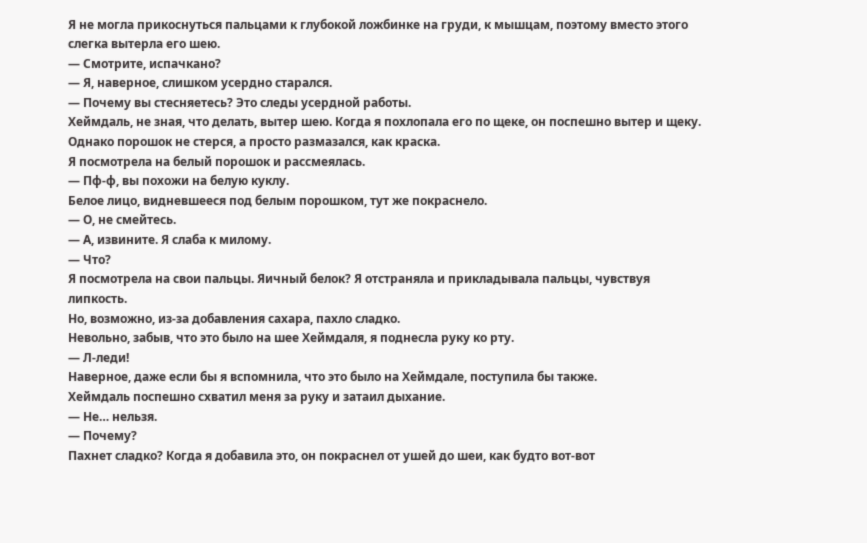Я не могла прикоснуться пальцами к глубокой ложбинке на груди, к мышцам, поэтому вместо этого слегка вытерла его шею.
— Смотрите, испачкано?
— Я, наверное, слишком усердно старался.
— Почему вы стесняетесь? Это следы усердной работы.
Хеймдаль, не зная, что делать, вытер шею. Когда я похлопала его по щеке, он поспешно вытер и щеку.
Однако порошок не стерся, а просто размазался, как краска.
Я посмотрела на белый порошок и рассмеялась.
— Пф-ф, вы похожи на белую куклу.
Белое лицо, видневшееся под белым порошком, тут же покраснело.
— О, не смейтесь.
— А, извините. Я слаба к милому.
— Что?
Я посмотрела на свои пальцы. Яичный белок? Я отстраняла и прикладывала пальцы, чувствуя липкость.
Но, возможно, из-за добавления сахара, пахло сладко.
Невольно, забыв, что это было на шее Хеймдаля, я поднесла руку ко рту.
— Л-леди!
Наверное, даже если бы я вспомнила, что это было на Хеймдале, поступила бы также.
Хеймдаль поспешно схватил меня за руку и затаил дыхание.
— Не… нельзя.
— Почему?
Пахнет сладко? Когда я добавила это, он покраснел от ушей до шеи, как будто вот-вот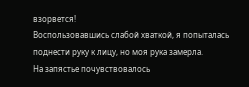взорвется!
Воспользовавшись слабой хваткой, я попыталась поднести руку к лицу, но моя рука замерла.
На запястье почувствовалось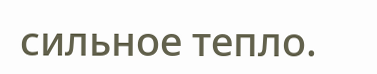сильное тепло.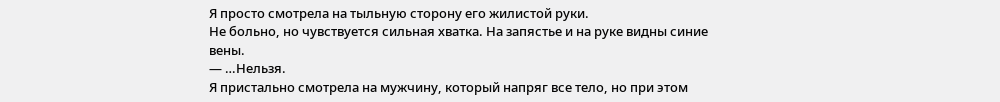Я просто смотрела на тыльную сторону его жилистой руки.
Не больно, но чувствуется сильная хватка. На запястье и на руке видны синие вены.
— …Нельзя.
Я пристально смотрела на мужчину, который напряг все тело, но при этом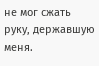не мог сжать руку, державшую меня.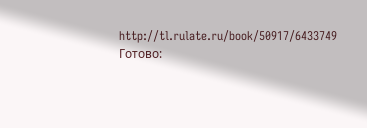http://tl.rulate.ru/book/50917/6433749
Готово: